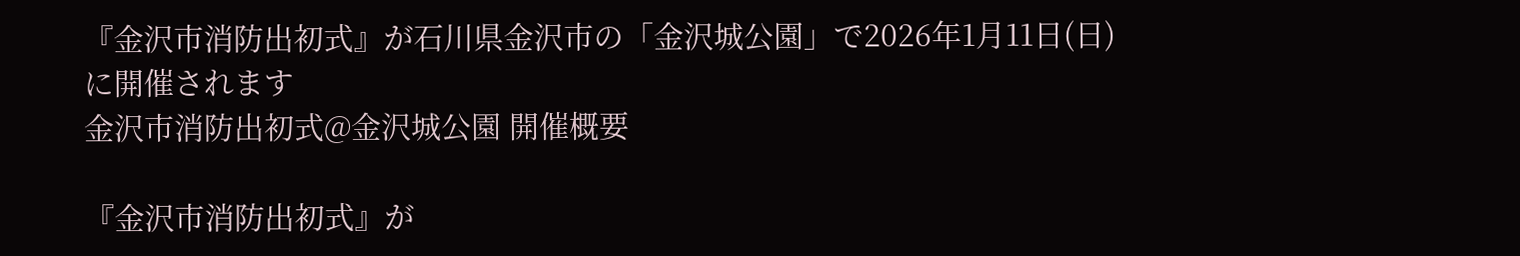『金沢市消防出初式』が石川県金沢市の「金沢城公園」で2026年1月11日(日)に開催されます
金沢市消防出初式@金沢城公園 開催概要

『金沢市消防出初式』が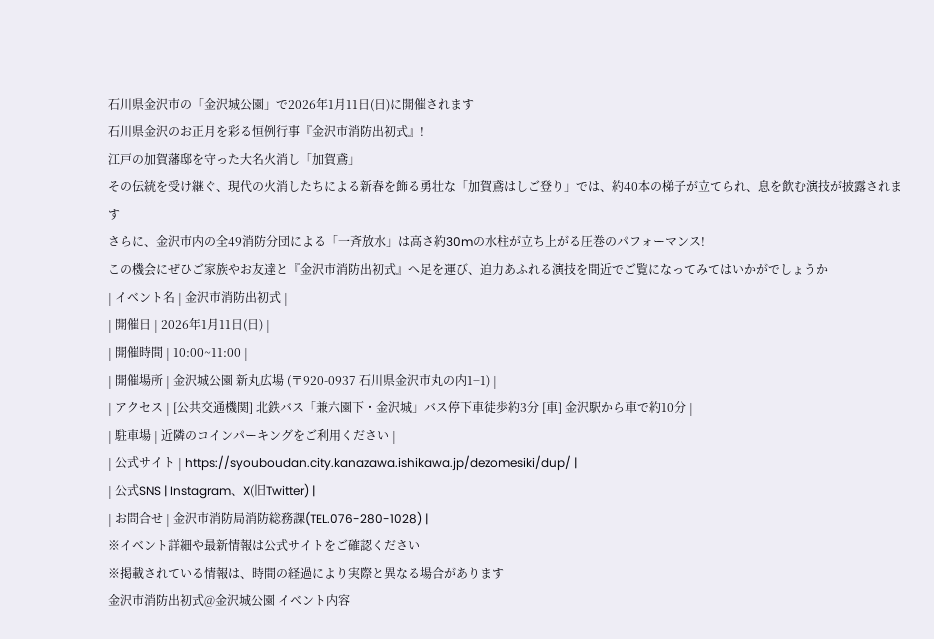石川県金沢市の「金沢城公園」で2026年1月11日(日)に開催されます
石川県金沢のお正月を彩る恒例行事『金沢市消防出初式』!
江戸の加賀藩邸を守った大名火消し「加賀鳶」
その伝統を受け継ぐ、現代の火消したちによる新春を飾る勇壮な「加賀鳶はしご登り」では、約40本の梯子が立てられ、息を飲む演技が披露されます
さらに、金沢市内の全49消防分団による「一斉放水」は高さ約30mの水柱が立ち上がる圧巻のパフォーマンス!
この機会にぜひご家族やお友達と『金沢市消防出初式』へ足を運び、迫力あふれる演技を間近でご覧になってみてはいかがでしょうか
| イベント名 | 金沢市消防出初式 |
| 開催日 | 2026年1月11日(日) |
| 開催時間 | 10:00~11:00 |
| 開催場所 | 金沢城公園 新丸広場 (〒920-0937 石川県金沢市丸の内1−1) |
| アクセス | [公共交通機関] 北鉄バス「兼六園下・金沢城」バス停下車徒歩約3分 [車] 金沢駅から車で約10分 |
| 駐車場 | 近隣のコインパーキングをご利用ください |
| 公式サイト | https://syouboudan.city.kanazawa.ishikawa.jp/dezomesiki/dup/ |
| 公式SNS | Instagram、X(旧Twitter) |
| お問合せ | 金沢市消防局消防総務課(TEL.076-280-1028) |
※イベント詳細や最新情報は公式サイトをご確認ください
※掲載されている情報は、時間の経過により実際と異なる場合があります
金沢市消防出初式@金沢城公園 イベント内容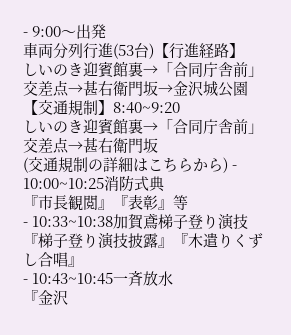- 9:00〜出発
車両分列行進(53台)【行進経路】
しいのき迎賓館裏→「合同庁舎前」交差点→甚右衛門坂→金沢城公園【交通規制】8:40~9:20
しいのき迎賓館裏→「合同庁舎前」交差点→甚右衛門坂
(交通規制の詳細はこちらから) - 10:00~10:25消防式典
『市長観閲』『表彰』等
- 10:33~10:38加賀鳶梯子登り演技
『梯子登り演技披露』『木遣りくずし合唱』
- 10:43~10:45一斉放水
『金沢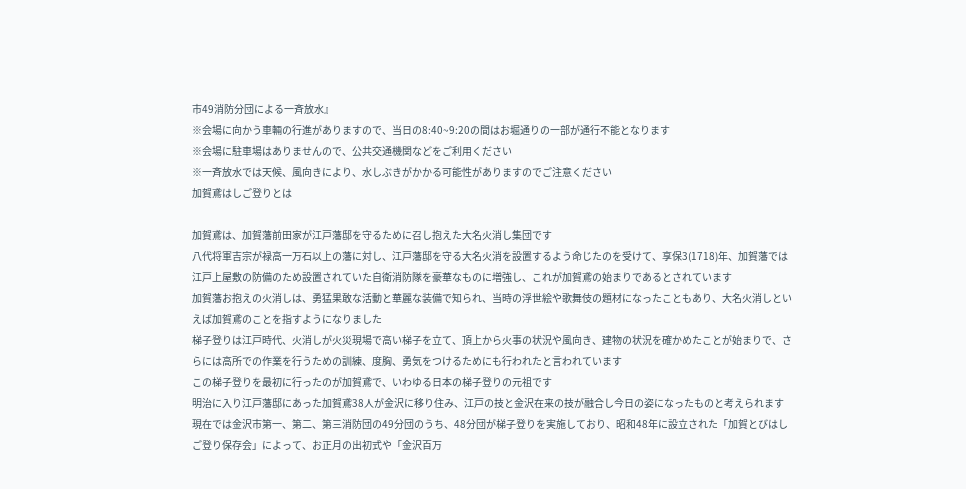市49消防分団による一斉放水』
※会場に向かう車輛の行進がありますので、当日の8:40~9:20の間はお堀通りの一部が通行不能となります
※会場に駐車場はありませんので、公共交通機関などをご利用ください
※一斉放水では天候、風向きにより、水しぶきがかかる可能性がありますのでご注意ください
加賀鳶はしご登りとは

加賀鳶は、加賀藩前田家が江戸藩邸を守るために召し抱えた大名火消し集団です
八代将軍吉宗が禄高一万石以上の藩に対し、江戸藩邸を守る大名火消を設置するよう命じたのを受けて、享保3(1718)年、加賀藩では江戸上屋敷の防備のため設置されていた自衛消防隊を豪華なものに増強し、これが加賀鳶の始まりであるとされています
加賀藩お抱えの火消しは、勇猛果敢な活動と華麗な装備で知られ、当時の浮世絵や歌舞伎の題材になったこともあり、大名火消しといえば加賀鳶のことを指すようになりました
梯子登りは江戸時代、火消しが火災現場で高い梯子を立て、頂上から火事の状況や風向き、建物の状況を確かめたことが始まりで、さらには高所での作業を行うための訓練、度胸、勇気をつけるためにも行われたと言われています
この梯子登りを最初に行ったのが加賀鳶で、いわゆる日本の梯子登りの元祖です
明治に入り江戸藩邸にあった加賀鳶38人が金沢に移り住み、江戸の技と金沢在来の技が融合し今日の姿になったものと考えられます
現在では金沢市第一、第二、第三消防団の49分団のうち、48分団が梯子登りを実施しており、昭和48年に設立された「加賀とびはしご登り保存会」によって、お正月の出初式や「金沢百万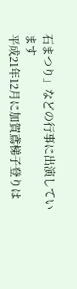石まつり」などの行事に出演しています
平成21年12月に加賀鳶梯子登りは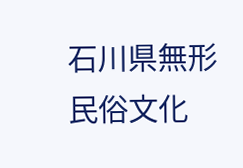石川県無形民俗文化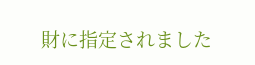財に指定されました